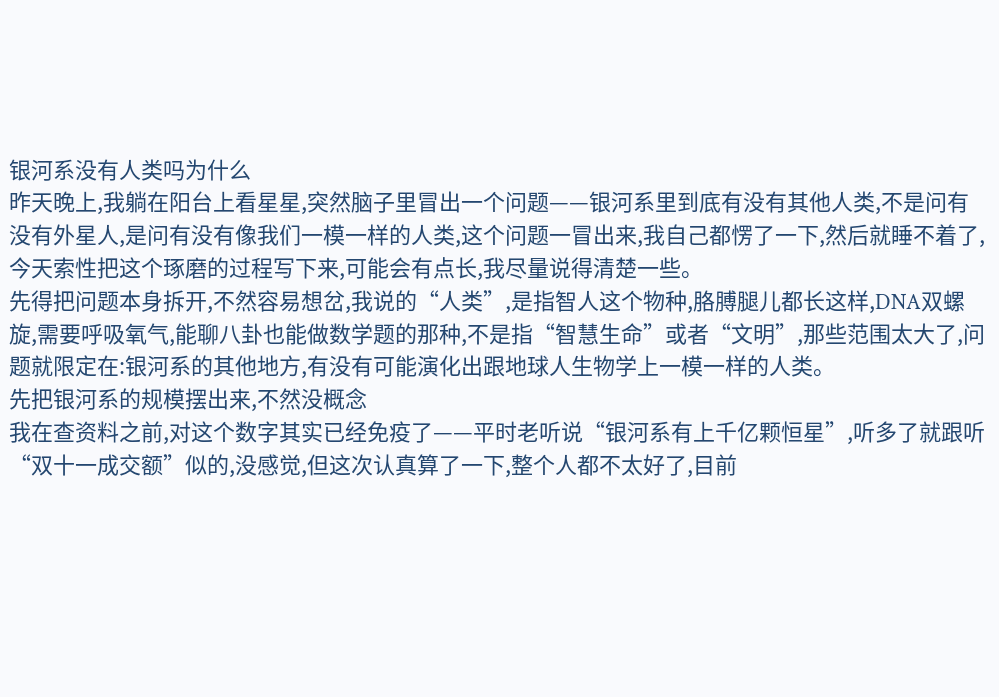银河系没有人类吗为什么
昨天晚上,我躺在阳台上看星星,突然脑子里冒出一个问题——银河系里到底有没有其他人类,不是问有没有外星人,是问有没有像我们一模一样的人类,这个问题一冒出来,我自己都愣了一下,然后就睡不着了,今天索性把这个琢磨的过程写下来,可能会有点长,我尽量说得清楚一些。
先得把问题本身拆开,不然容易想岔,我说的“人类”,是指智人这个物种,胳膊腿儿都长这样,DNA双螺旋,需要呼吸氧气,能聊八卦也能做数学题的那种,不是指“智慧生命”或者“文明”,那些范围太大了,问题就限定在:银河系的其他地方,有没有可能演化出跟地球人生物学上一模一样的人类。
先把银河系的规模摆出来,不然没概念
我在查资料之前,对这个数字其实已经免疫了——平时老听说“银河系有上千亿颗恒星”,听多了就跟听“双十一成交额”似的,没感觉,但这次认真算了一下,整个人都不太好了,目前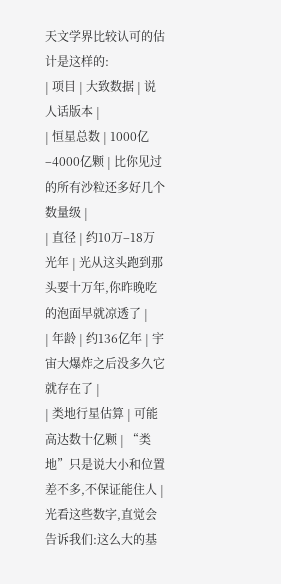天文学界比较认可的估计是这样的:
| 项目 | 大致数据 | 说人话版本 |
| 恒星总数 | 1000亿–4000亿颗 | 比你见过的所有沙粒还多好几个数量级 |
| 直径 | 约10万–18万光年 | 光从这头跑到那头要十万年,你昨晚吃的泡面早就凉透了 |
| 年龄 | 约136亿年 | 宇宙大爆炸之后没多久它就存在了 |
| 类地行星估算 | 可能高达数十亿颗 | “类地”只是说大小和位置差不多,不保证能住人 |
光看这些数字,直觉会告诉我们:这么大的基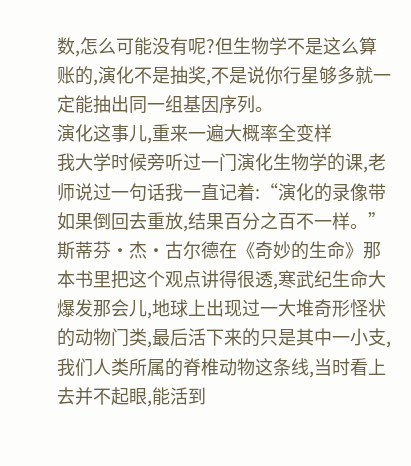数,怎么可能没有呢?但生物学不是这么算账的,演化不是抽奖,不是说你行星够多就一定能抽出同一组基因序列。
演化这事儿,重来一遍大概率全变样
我大学时候旁听过一门演化生物学的课,老师说过一句话我一直记着:“演化的录像带如果倒回去重放,结果百分之百不一样。”
斯蒂芬·杰·古尔德在《奇妙的生命》那本书里把这个观点讲得很透,寒武纪生命大爆发那会儿,地球上出现过一大堆奇形怪状的动物门类,最后活下来的只是其中一小支,我们人类所属的脊椎动物这条线,当时看上去并不起眼,能活到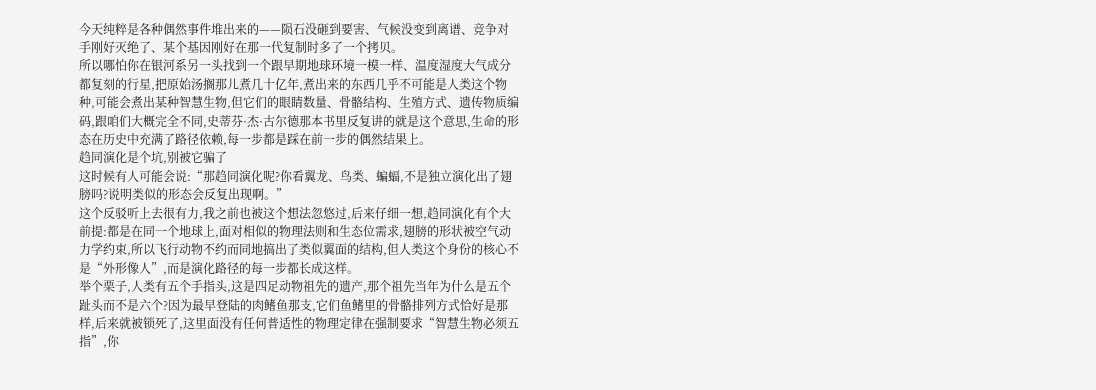今天纯粹是各种偶然事件堆出来的——陨石没砸到要害、气候没变到离谱、竞争对手刚好灭绝了、某个基因刚好在那一代复制时多了一个拷贝。
所以哪怕你在银河系另一头找到一个跟早期地球环境一模一样、温度湿度大气成分都复刻的行星,把原始汤搁那儿煮几十亿年,煮出来的东西几乎不可能是人类这个物种,可能会煮出某种智慧生物,但它们的眼睛数量、骨骼结构、生殖方式、遗传物质编码,跟咱们大概完全不同,史蒂芬·杰·古尔德那本书里反复讲的就是这个意思,生命的形态在历史中充满了路径依赖,每一步都是踩在前一步的偶然结果上。
趋同演化是个坑,别被它骗了
这时候有人可能会说:“那趋同演化呢?你看翼龙、鸟类、蝙蝠,不是独立演化出了翅膀吗?说明类似的形态会反复出现啊。”
这个反驳听上去很有力,我之前也被这个想法忽悠过,后来仔细一想,趋同演化有个大前提:都是在同一个地球上,面对相似的物理法则和生态位需求,翅膀的形状被空气动力学约束,所以飞行动物不约而同地搞出了类似翼面的结构,但人类这个身份的核心不是“外形像人”,而是演化路径的每一步都长成这样。
举个栗子,人类有五个手指头,这是四足动物祖先的遗产,那个祖先当年为什么是五个趾头而不是六个?因为最早登陆的肉鳍鱼那支,它们鱼鳍里的骨骼排列方式恰好是那样,后来就被锁死了,这里面没有任何普适性的物理定律在强制要求“智慧生物必须五指”,你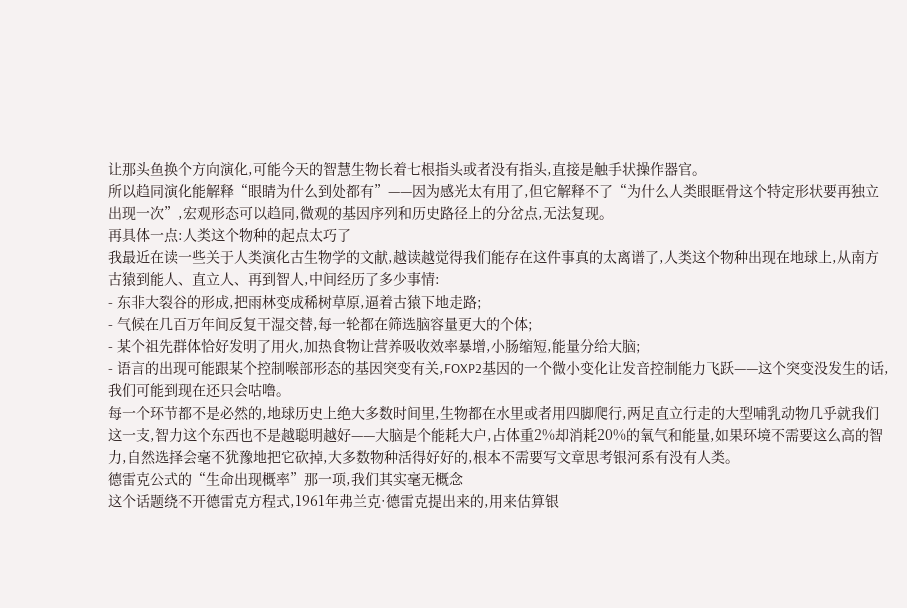让那头鱼换个方向演化,可能今天的智慧生物长着七根指头或者没有指头,直接是触手状操作器官。
所以趋同演化能解释“眼睛为什么到处都有”——因为感光太有用了,但它解释不了“为什么人类眼眶骨这个特定形状要再独立出现一次”,宏观形态可以趋同,微观的基因序列和历史路径上的分岔点,无法复现。
再具体一点:人类这个物种的起点太巧了
我最近在读一些关于人类演化古生物学的文献,越读越觉得我们能存在这件事真的太离谱了,人类这个物种出现在地球上,从南方古猿到能人、直立人、再到智人,中间经历了多少事情:
- 东非大裂谷的形成,把雨林变成稀树草原,逼着古猿下地走路;
- 气候在几百万年间反复干湿交替,每一轮都在筛选脑容量更大的个体;
- 某个祖先群体恰好发明了用火,加热食物让营养吸收效率暴增,小肠缩短,能量分给大脑;
- 语言的出现可能跟某个控制喉部形态的基因突变有关,FOXP2基因的一个微小变化让发音控制能力飞跃——这个突变没发生的话,我们可能到现在还只会咕噜。
每一个环节都不是必然的,地球历史上绝大多数时间里,生物都在水里或者用四脚爬行,两足直立行走的大型哺乳动物几乎就我们这一支,智力这个东西也不是越聪明越好——大脑是个能耗大户,占体重2%却消耗20%的氧气和能量,如果环境不需要这么高的智力,自然选择会毫不犹豫地把它砍掉,大多数物种活得好好的,根本不需要写文章思考银河系有没有人类。
德雷克公式的“生命出现概率”那一项,我们其实毫无概念
这个话题绕不开德雷克方程式,1961年弗兰克·德雷克提出来的,用来估算银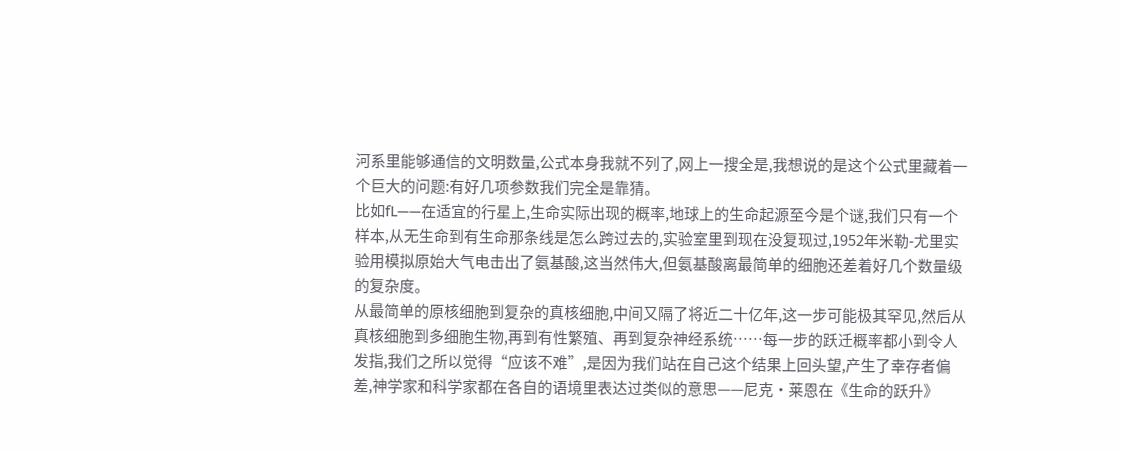河系里能够通信的文明数量,公式本身我就不列了,网上一搜全是,我想说的是这个公式里藏着一个巨大的问题:有好几项参数我们完全是靠猜。
比如fL——在适宜的行星上,生命实际出现的概率,地球上的生命起源至今是个谜,我们只有一个样本,从无生命到有生命那条线是怎么跨过去的,实验室里到现在没复现过,1952年米勒-尤里实验用模拟原始大气电击出了氨基酸,这当然伟大,但氨基酸离最简单的细胞还差着好几个数量级的复杂度。
从最简单的原核细胞到复杂的真核细胞,中间又隔了将近二十亿年,这一步可能极其罕见,然后从真核细胞到多细胞生物,再到有性繁殖、再到复杂神经系统……每一步的跃迁概率都小到令人发指,我们之所以觉得“应该不难”,是因为我们站在自己这个结果上回头望,产生了幸存者偏差,神学家和科学家都在各自的语境里表达过类似的意思——尼克·莱恩在《生命的跃升》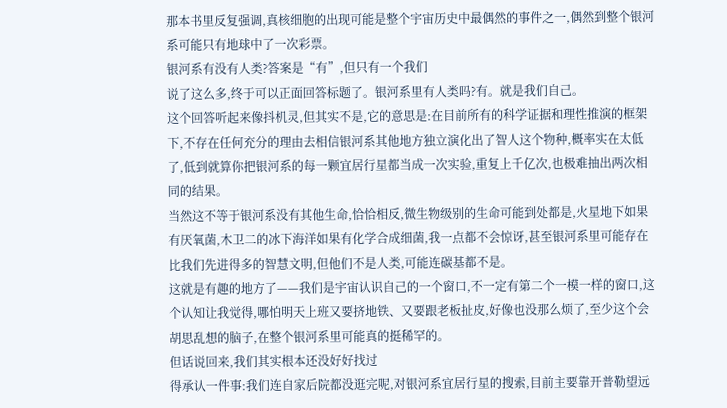那本书里反复强调,真核细胞的出现可能是整个宇宙历史中最偶然的事件之一,偶然到整个银河系可能只有地球中了一次彩票。
银河系有没有人类?答案是“有”,但只有一个我们
说了这么多,终于可以正面回答标题了。银河系里有人类吗?有。就是我们自己。
这个回答听起来像抖机灵,但其实不是,它的意思是:在目前所有的科学证据和理性推演的框架下,不存在任何充分的理由去相信银河系其他地方独立演化出了智人这个物种,概率实在太低了,低到就算你把银河系的每一颗宜居行星都当成一次实验,重复上千亿次,也极难抽出两次相同的结果。
当然这不等于银河系没有其他生命,恰恰相反,微生物级别的生命可能到处都是,火星地下如果有厌氧菌,木卫二的冰下海洋如果有化学合成细菌,我一点都不会惊讶,甚至银河系里可能存在比我们先进得多的智慧文明,但他们不是人类,可能连碳基都不是。
这就是有趣的地方了——我们是宇宙认识自己的一个窗口,不一定有第二个一模一样的窗口,这个认知让我觉得,哪怕明天上班又要挤地铁、又要跟老板扯皮,好像也没那么烦了,至少这个会胡思乱想的脑子,在整个银河系里可能真的挺稀罕的。
但话说回来,我们其实根本还没好好找过
得承认一件事:我们连自家后院都没逛完呢,对银河系宜居行星的搜索,目前主要靠开普勒望远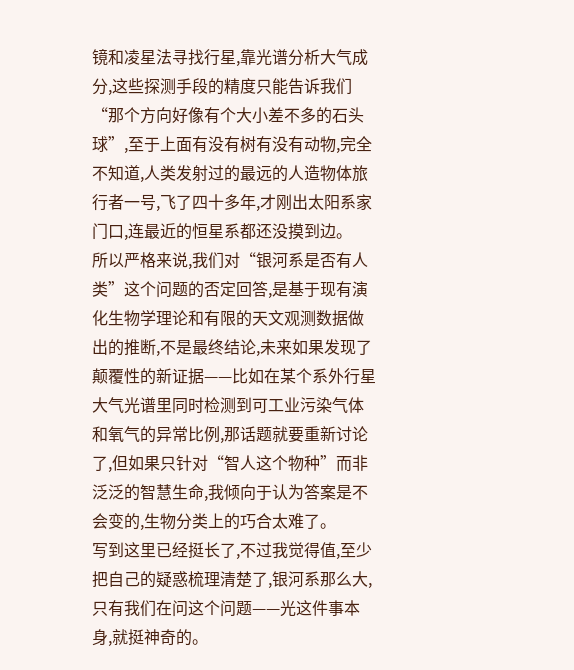镜和凌星法寻找行星,靠光谱分析大气成分,这些探测手段的精度只能告诉我们“那个方向好像有个大小差不多的石头球”,至于上面有没有树有没有动物,完全不知道,人类发射过的最远的人造物体旅行者一号,飞了四十多年,才刚出太阳系家门口,连最近的恒星系都还没摸到边。
所以严格来说,我们对“银河系是否有人类”这个问题的否定回答,是基于现有演化生物学理论和有限的天文观测数据做出的推断,不是最终结论,未来如果发现了颠覆性的新证据——比如在某个系外行星大气光谱里同时检测到可工业污染气体和氧气的异常比例,那话题就要重新讨论了,但如果只针对“智人这个物种”而非泛泛的智慧生命,我倾向于认为答案是不会变的,生物分类上的巧合太难了。
写到这里已经挺长了,不过我觉得值,至少把自己的疑惑梳理清楚了,银河系那么大,只有我们在问这个问题——光这件事本身,就挺神奇的。